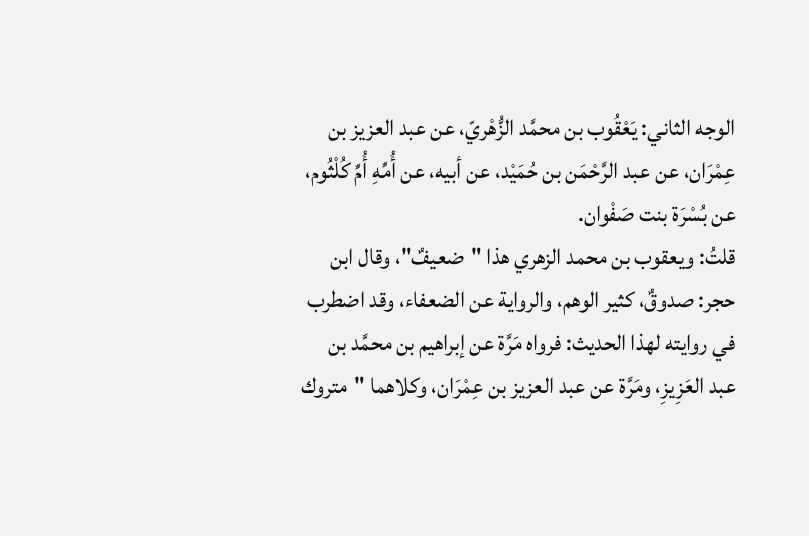الوجه الثاني: يَعْقُوب بن محمَّد الزُّهْريّ، عن عبد العزيز بن عِمْرَان، عن عبد الرَّحْمَن بن حُمَيْد، عن أبيه، عن أُمِّهِ أُمِّ كُلْثُوم، عن بُسْرَة بنت صَفْوان.
قلتُ: ويعقوب بن محمد الزهري هذا "ضعيفٌ"، وقال ابن حجر: صدوقٌ، كثير الوهم، والرواية عن الضعفاء، وقد اضطرب في روايته لهذا الحديث: فرواه مَرَّة عن إبراهيم بن محمَّد بن عبد العَزِيزِ، ومَرَّة عن عبد العزيز بن عِمْرَان، وكلاهما "متروك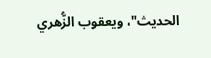الحديث"، ويعقوب الزُّهري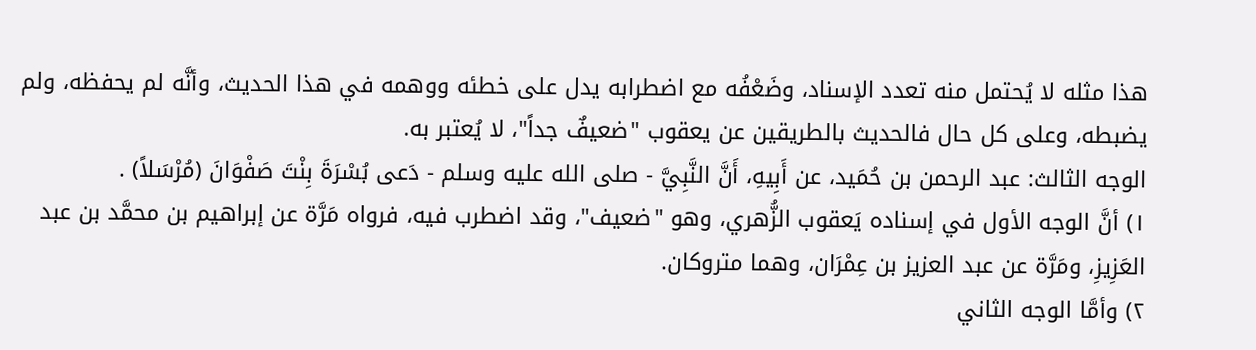هذا مثله لا يُحتمل منه تعدد الإسناد، وضَعْفُه مع اضطرابه يدل على خطئه ووهمه في هذا الحديث، وأنَّه لم يحفظه، ولم يضبطه، وعلى كل حال فالحديث بالطريقين عن يعقوب "ضعيفٌ جداً"، لا يُعتبر به.
الوجه الثالث: عبد الرحمن بن حُمَيد، عن أَبِيهِ، أَنَّ النَّبِيَّ - صلى الله عليه وسلم - دَعى بُسْرَةَ بِنْتَ صَفْوَانَ (مُرْسَلاً) .
١) أنَّ الوجه الأول في إسناده يَعقوب الزُّهري، وهو "ضعيف"، وقد اضطرب فيه، فرواه مَرَّة عن إبراهيم بن محمَّد بن عبد العَزِيزِ، ومَرَّة عن عبد العزيز بن عِمْرَان، وهما متروكان.
٢) وأمَّا الوجه الثاني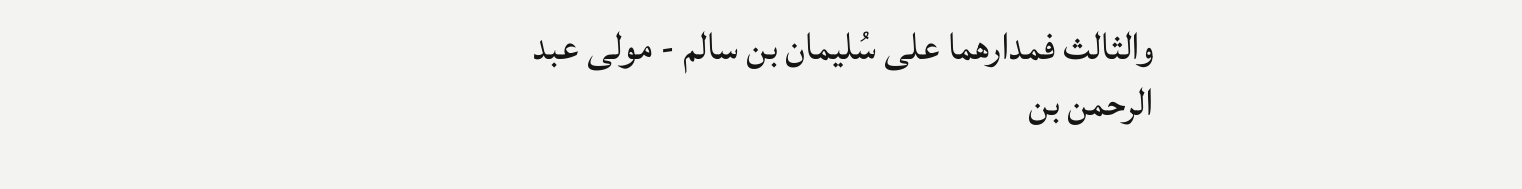والثالث فمدارهما على سُليمان بن سالم - مولى عبد الرحمن بن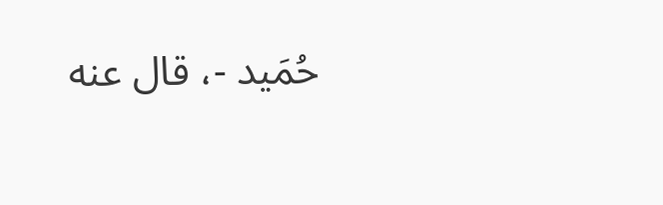حُمَيد -، قال عنه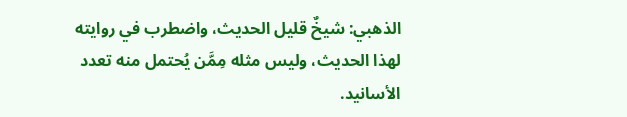الذهبي: شيخٌ قليل الحديث، واضطرب في روايته لهذا الحديث، وليس مثله مِمَّن يُحتمل منه تعدد الأسانيد.